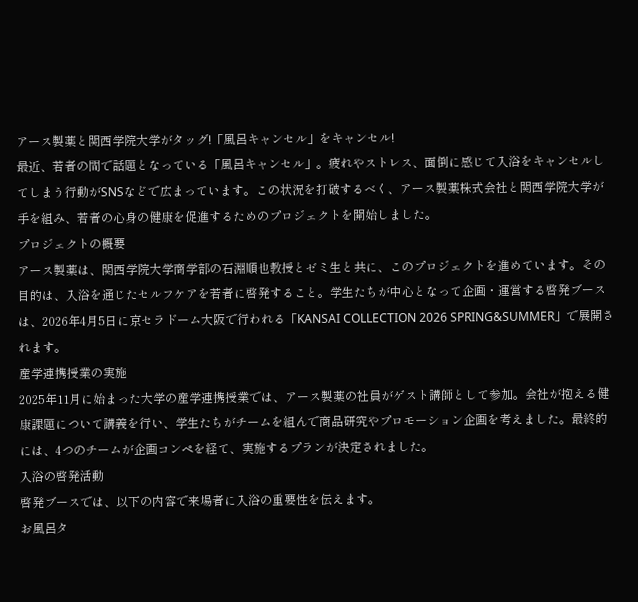アース製薬と関西学院大学がタッグ!「風呂キャンセル」をキャンセル!
最近、若者の間で話題となっている「風呂キャンセル」。疲れやストレス、面倒に感じて入浴をキャンセルしてしまう行動がSNSなどで広まっています。この状況を打破するべく、アース製薬株式会社と関西学院大学が手を組み、若者の心身の健康を促進するためのプロジェクトを開始しました。
プロジェクトの概要
アース製薬は、関西学院大学商学部の石淵順也教授とゼミ生と共に、このプロジェクトを進めています。その目的は、入浴を通じたセルフケアを若者に啓発すること。学生たちが中心となって企画・運営する啓発ブースは、2026年4月5日に京セラドーム大阪で行われる「KANSAI COLLECTION 2026 SPRING&SUMMER」で展開されます。
産学連携授業の実施
2025年11月に始まった大学の産学連携授業では、アース製薬の社員がゲスト講師として参加。会社が抱える健康課題について講義を行い、学生たちがチームを組んで商品研究やプロモーション企画を考えました。最終的には、4つのチームが企画コンペを経て、実施するプランが決定されました。
入浴の啓発活動
啓発ブースでは、以下の内容で来場者に入浴の重要性を伝えます。
お風呂タ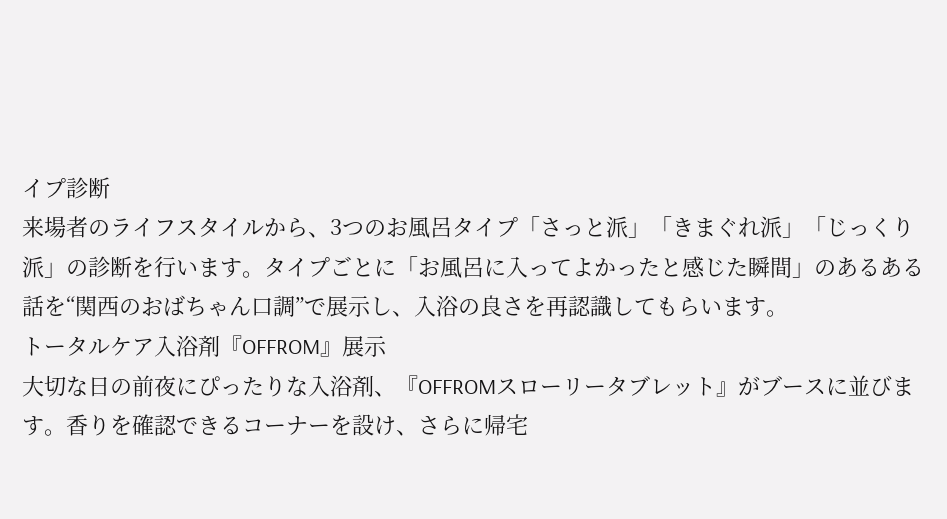イプ診断
来場者のライフスタイルから、3つのお風呂タイプ「さっと派」「きまぐれ派」「じっくり派」の診断を行います。タイプごとに「お風呂に入ってよかったと感じた瞬間」のあるある話を“関西のおばちゃん口調”で展示し、入浴の良さを再認識してもらいます。
トータルケア入浴剤『OFFROM』展示
大切な日の前夜にぴったりな入浴剤、『OFFROMスローリータブレット』がブースに並びます。香りを確認できるコーナーを設け、さらに帰宅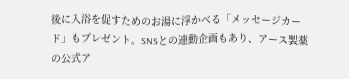後に入浴を促すためのお湯に浮かべる「メッセージカード」もプレゼント。SNSとの連動企画もあり、アース製薬の公式ア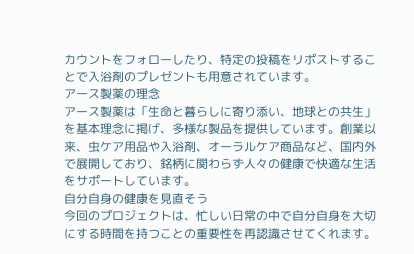カウントをフォローしたり、特定の投稿をリポストすることで入浴剤のプレゼントも用意されています。
アース製薬の理念
アース製薬は「生命と暮らしに寄り添い、地球との共生」を基本理念に掲げ、多様な製品を提供しています。創業以来、虫ケア用品や入浴剤、オーラルケア商品など、国内外で展開しており、銘柄に関わらず人々の健康で快適な生活をサポートしています。
自分自身の健康を見直そう
今回のプロジェクトは、忙しい日常の中で自分自身を大切にする時間を持つことの重要性を再認識させてくれます。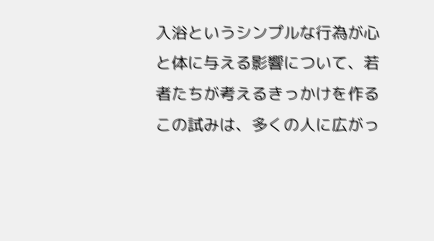入浴というシンプルな行為が心と体に与える影響について、若者たちが考えるきっかけを作るこの試みは、多くの人に広がっ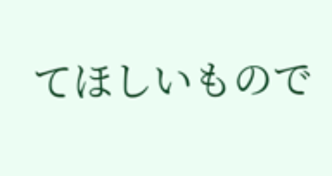てほしいもので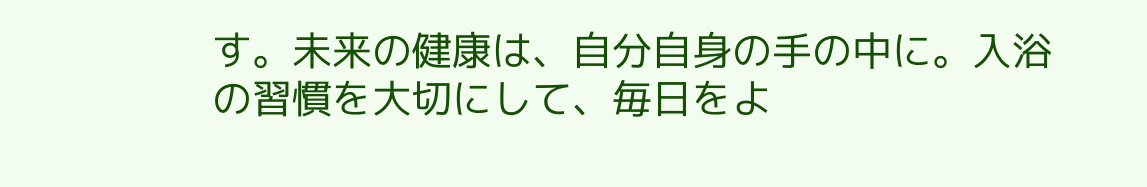す。未来の健康は、自分自身の手の中に。入浴の習慣を大切にして、毎日をよ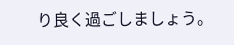り良く過ごしましょう。